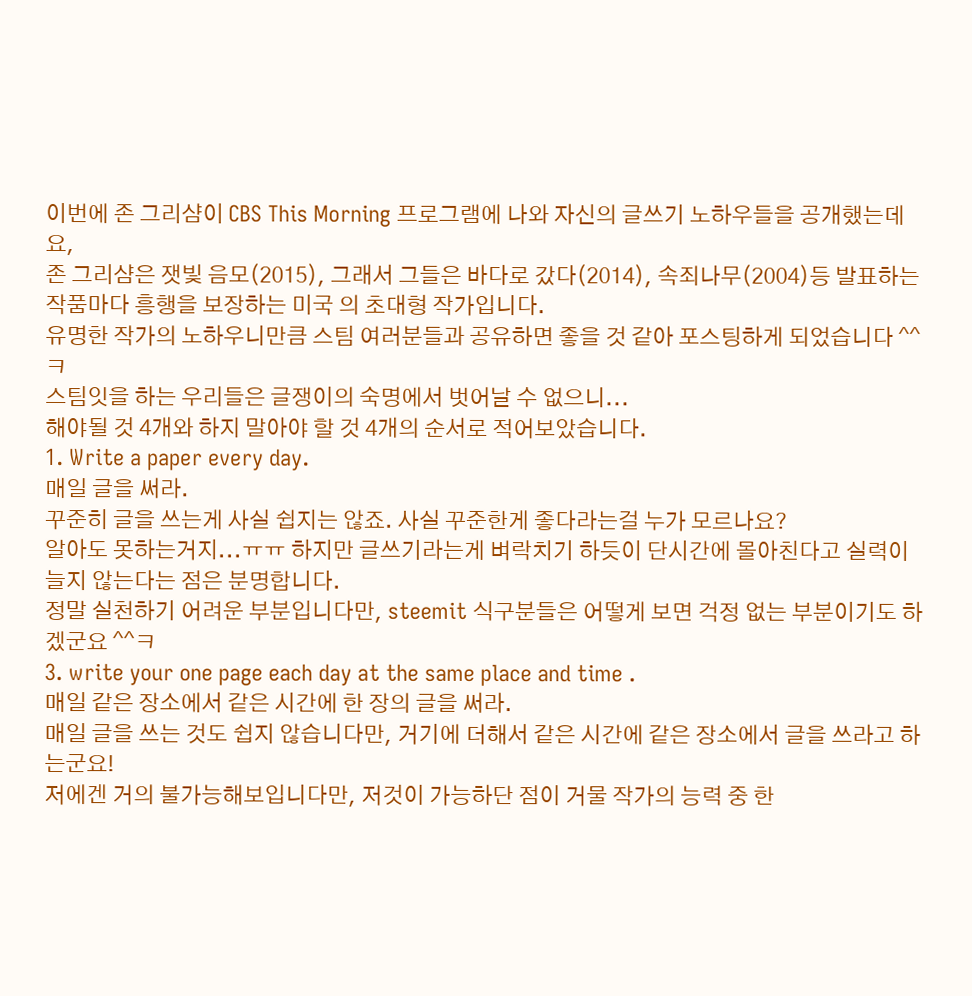이번에 존 그리샴이 CBS This Morning 프로그램에 나와 자신의 글쓰기 노하우들을 공개했는데요,
존 그리샴은 잿빛 음모(2015), 그래서 그들은 바다로 갔다(2014), 속죄나무(2004)등 발표하는 작품마다 흥행을 보장하는 미국 의 초대형 작가입니다.
유명한 작가의 노하우니만큼 스팀 여러분들과 공유하면 좋을 것 같아 포스팅하게 되었습니다 ^^ㅋ
스팀잇을 하는 우리들은 글쟁이의 숙명에서 벗어날 수 없으니...
해야될 것 4개와 하지 말아야 할 것 4개의 순서로 적어보았습니다.
1. Write a paper every day.
매일 글을 써라.
꾸준히 글을 쓰는게 사실 쉽지는 않죠. 사실 꾸준한게 좋다라는걸 누가 모르나요?
알아도 못하는거지...ㅠㅠ 하지만 글쓰기라는게 벼락치기 하듯이 단시간에 몰아친다고 실력이 늘지 않는다는 점은 분명합니다.
정말 실천하기 어려운 부분입니다만, steemit 식구분들은 어떻게 보면 걱정 없는 부분이기도 하겠군요 ^^ㅋ
3. write your one page each day at the same place and time .
매일 같은 장소에서 같은 시간에 한 장의 글을 써라.
매일 글을 쓰는 것도 쉽지 않습니다만, 거기에 더해서 같은 시간에 같은 장소에서 글을 쓰라고 하는군요!
저에겐 거의 불가능해보입니다만, 저것이 가능하단 점이 거물 작가의 능력 중 한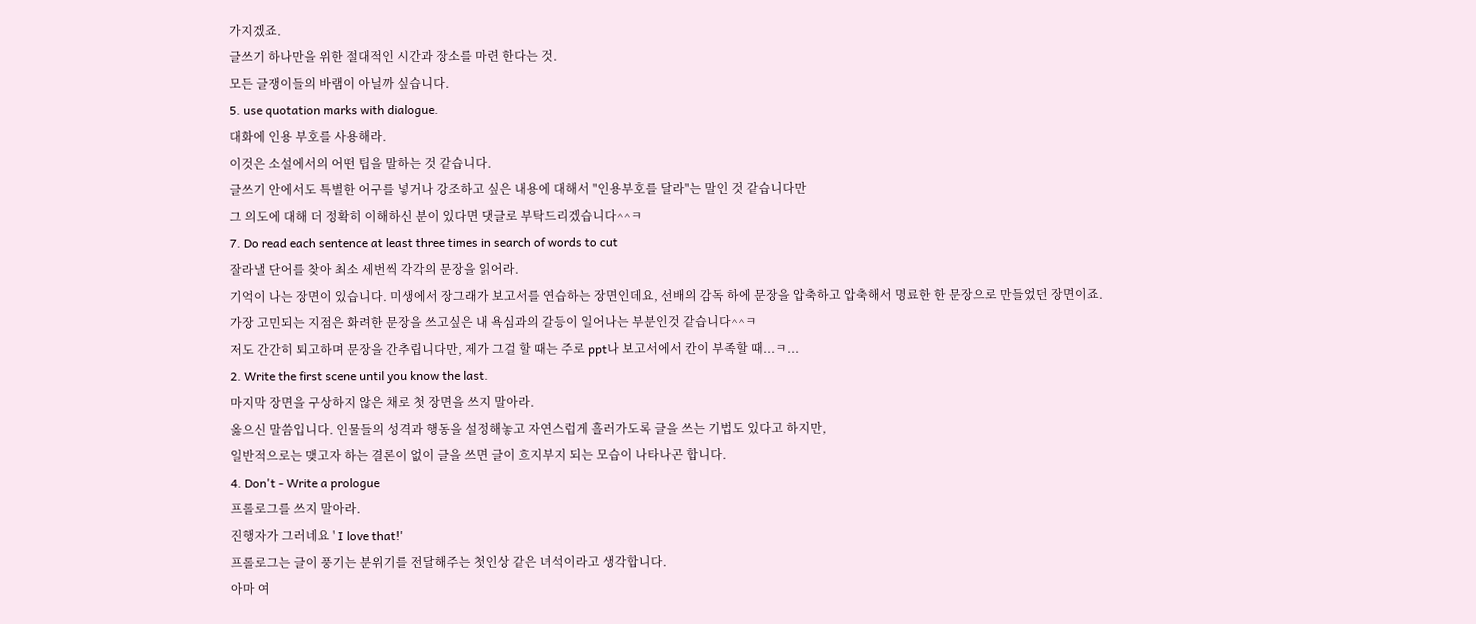가지겠죠.
글쓰기 하나만을 위한 절대적인 시간과 장소를 마련 한다는 것.
모든 글쟁이들의 바램이 아닐까 싶습니다.
5. use quotation marks with dialogue.
대화에 인용 부호를 사용해라.
이것은 소설에서의 어떤 팁을 말하는 것 같습니다.
글쓰기 안에서도 특별한 어구를 넣거나 강조하고 싶은 내용에 대해서 "인용부호를 달라"는 말인 것 같습니다만
그 의도에 대해 더 정확히 이해하신 분이 있다면 댓글로 부탁드리겠습니다^^ㅋ
7. Do read each sentence at least three times in search of words to cut
잘라낼 단어를 찾아 최소 세번씩 각각의 문장을 읽어라.
기억이 나는 장면이 있습니다. 미생에서 장그래가 보고서를 연습하는 장면인데요, 선배의 감독 하에 문장을 압축하고 압축해서 명료한 한 문장으로 만들었던 장면이죠.
가장 고민되는 지점은 화려한 문장을 쓰고싶은 내 욕심과의 갈등이 일어나는 부분인것 같습니다^^ㅋ
저도 간간히 퇴고하며 문장을 간추립니다만, 제가 그걸 할 때는 주로 ppt나 보고서에서 칸이 부족할 때...ㅋ...
2. Write the first scene until you know the last.
마지막 장면을 구상하지 않은 채로 첫 장면을 쓰지 말아라.
옳으신 말씀입니다. 인물들의 성격과 행동을 설정해놓고 자연스럽게 흘러가도록 글을 쓰는 기법도 있다고 하지만,
일반적으로는 맺고자 하는 결론이 없이 글을 쓰면 글이 흐지부지 되는 모습이 나타나곤 합니다.
4. Don't - Write a prologue
프롤로그를 쓰지 말아라.
진행자가 그러네요 ' I love that!'
프롤로그는 글이 풍기는 분위기를 전달해주는 첫인상 같은 녀석이라고 생각합니다.
아마 여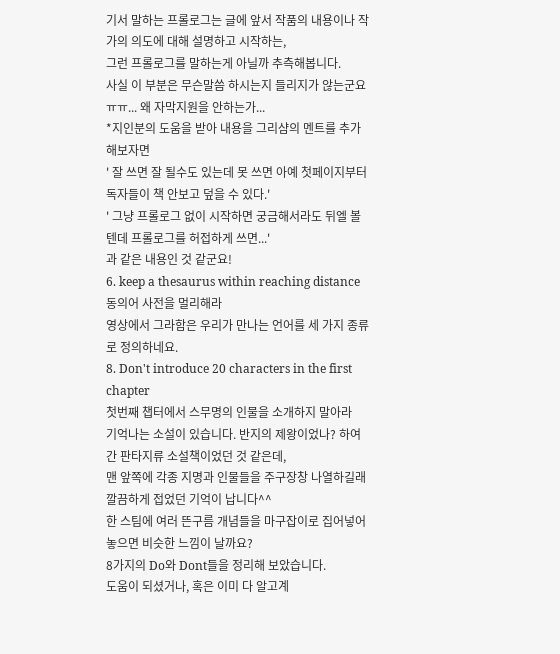기서 말하는 프롤로그는 글에 앞서 작품의 내용이나 작가의 의도에 대해 설명하고 시작하는,
그런 프롤로그를 말하는게 아닐까 추측해봅니다.
사실 이 부분은 무슨말씀 하시는지 들리지가 않는군요ㅠㅠ... 왜 자막지원을 안하는가...
*지인분의 도움을 받아 내용을 그리샴의 멘트를 추가해보자면
' 잘 쓰면 잘 될수도 있는데 못 쓰면 아예 첫페이지부터 독자들이 책 안보고 덮을 수 있다.'
' 그냥 프롤로그 없이 시작하면 궁금해서라도 뒤엘 볼텐데 프롤로그를 허접하게 쓰면...'
과 같은 내용인 것 같군요!
6. keep a thesaurus within reaching distance
동의어 사전을 멀리해라
영상에서 그라함은 우리가 만나는 언어를 세 가지 종류로 정의하네요.
8. Don't introduce 20 characters in the first chapter
첫번째 챕터에서 스무명의 인물을 소개하지 말아라
기억나는 소설이 있습니다. 반지의 제왕이었나? 하여간 판타지류 소설책이었던 것 같은데,
맨 앞쪽에 각종 지명과 인물들을 주구장창 나열하길래 깔끔하게 접었던 기억이 납니다^^
한 스팀에 여러 뜬구름 개념들을 마구잡이로 집어넣어 놓으면 비슷한 느낌이 날까요?
8가지의 Do와 Dont들을 정리해 보았습니다.
도움이 되셨거나, 혹은 이미 다 알고계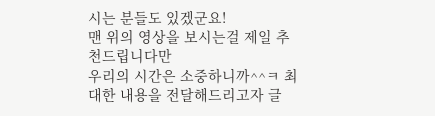시는 분들도 있겠군요!
맨 위의 영상을 보시는걸 제일 추천드립니다만
우리의 시간은 소중하니까^^ㅋ 최대한 내용을 전달해드리고자 글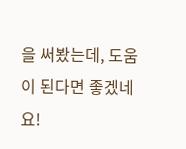을 써봤는데, 도움이 된다면 좋겠네요!